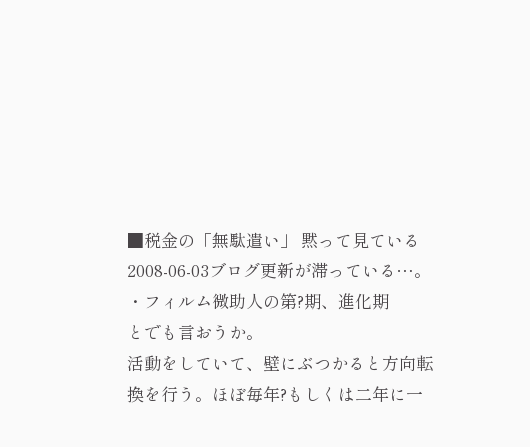■税金の「無駄遣い」 黙って見ている
2008-06-03ブログ更新が滞っている…。
・フィルム微助人の第?期、進化期
とでも言おうか。
活動をしていて、壁にぶつかると方向転換を行う。ほぼ毎年?もしくは二年に一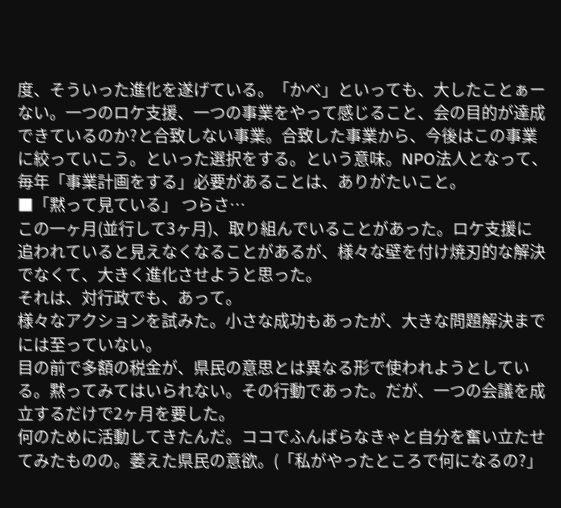度、そういった進化を遂げている。「かべ」といっても、大したことぁーない。一つのロケ支援、一つの事業をやって感じること、会の目的が達成できているのか?と合致しない事業。合致した事業から、今後はこの事業に絞っていこう。といった選択をする。という意味。NPO法人となって、毎年「事業計画をする」必要があることは、ありがたいこと。
■「黙って見ている」 つらさ…
この一ヶ月(並行して3ヶ月)、取り組んでいることがあった。ロケ支援に追われていると見えなくなることがあるが、様々な壁を付け焼刃的な解決でなくて、大きく進化させようと思った。
それは、対行政でも、あって。
様々なアクションを試みた。小さな成功もあったが、大きな問題解決までには至っていない。
目の前で多額の税金が、県民の意思とは異なる形で使われようとしている。黙ってみてはいられない。その行動であった。だが、一つの会議を成立するだけで2ヶ月を要した。
何のために活動してきたんだ。ココでふんばらなきゃと自分を奮い立たせてみたものの。萎えた県民の意欲。(「私がやったところで何になるの?」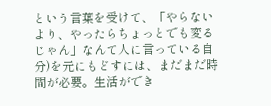という言葉を受けて、「やらないより、やったらちょっとでも変るじゃん」なんて人に言っている自分)を元にもどすには、まだまだ時間が必要。生活ができ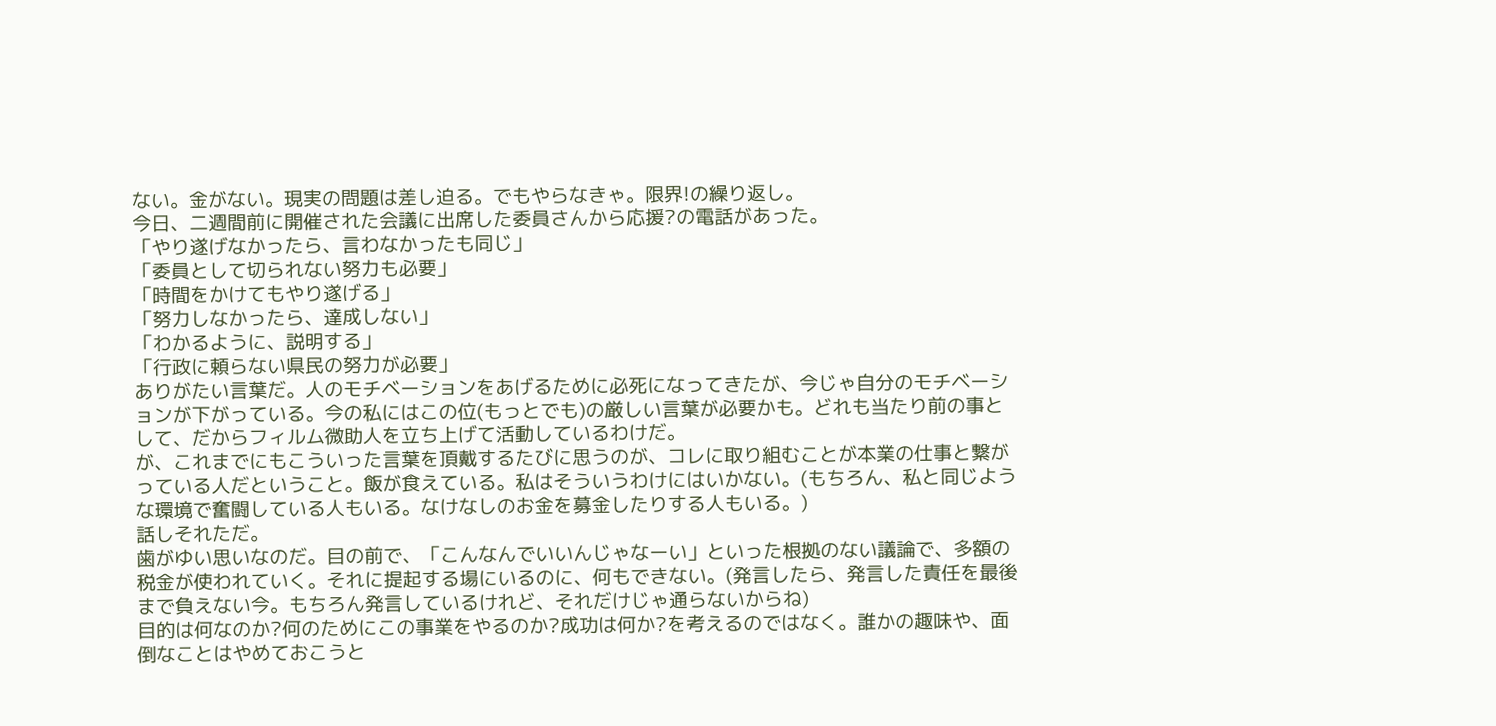ない。金がない。現実の問題は差し迫る。でもやらなきゃ。限界!の繰り返し。
今日、二週間前に開催された会議に出席した委員さんから応援?の電話があった。
「やり遂げなかったら、言わなかったも同じ」
「委員として切られない努力も必要」
「時間をかけてもやり遂げる」
「努力しなかったら、達成しない」
「わかるように、説明する」
「行政に頼らない県民の努力が必要」
ありがたい言葉だ。人のモチベーションをあげるために必死になってきたが、今じゃ自分のモチベーションが下がっている。今の私にはこの位(もっとでも)の厳しい言葉が必要かも。どれも当たり前の事として、だからフィルム微助人を立ち上げて活動しているわけだ。
が、これまでにもこういった言葉を頂戴するたびに思うのが、コレに取り組むことが本業の仕事と繋がっている人だということ。飯が食えている。私はそういうわけにはいかない。(もちろん、私と同じような環境で奮闘している人もいる。なけなしのお金を募金したりする人もいる。)
話しそれただ。
歯がゆい思いなのだ。目の前で、「こんなんでいいんじゃなーい」といった根拠のない議論で、多額の税金が使われていく。それに提起する場にいるのに、何もできない。(発言したら、発言した責任を最後まで負えない今。もちろん発言しているけれど、それだけじゃ通らないからね)
目的は何なのか?何のためにこの事業をやるのか?成功は何か?を考えるのではなく。誰かの趣味や、面倒なことはやめておこうと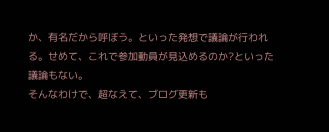か、有名だから呼ぼう。といった発想で議論が行われる。せめて、これで参加動員が見込めるのか?といった議論もない。
そんなわけで、超なえて、ブログ更新も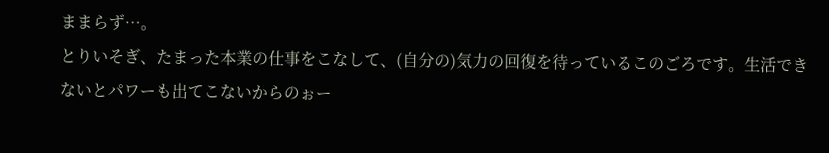ままらず…。
とりいそぎ、たまった本業の仕事をこなして、(自分の)気力の回復を待っているこのごろです。生活できないとパワーも出てこないからのぉー